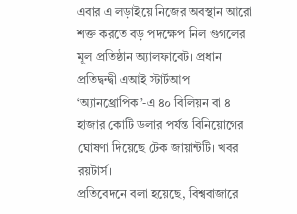এবার এ লড়াইয়ে নিজের অবস্থান আরো শক্ত করতে বড় পদক্ষেপ নিল গুগলের মূল প্রতিষ্ঠান অ্যালফাবেট। প্রধান প্রতিদ্বন্দ্বী এআই স্টার্টআপ ‘অ্যানথ্রোপিক’-এ ৪০ বিলিয়ন বা ৪ হাজার কোটি ডলার পর্যন্ত বিনিয়োগের ঘোষণা দিয়েছে টেক জায়ান্টটি। খবর রয়টার্স।
প্রতিবেদনে বলা হয়েছে, বিশ্ববাজারে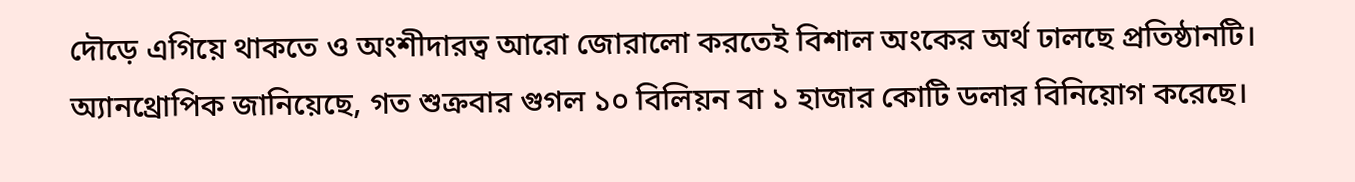দৌড়ে এগিয়ে থাকতে ও অংশীদারত্ব আরো জোরালো করতেই বিশাল অংকের অর্থ ঢালছে প্রতিষ্ঠানটি।
অ্যানথ্রোপিক জানিয়েছে, গত শুক্রবার গুগল ১০ বিলিয়ন বা ১ হাজার কোটি ডলার বিনিয়োগ করেছে।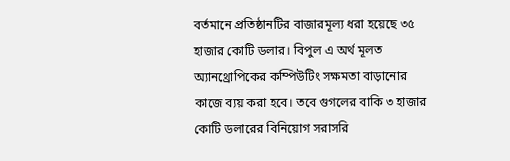বর্তমানে প্রতিষ্ঠানটির বাজারমূল্য ধরা হয়েছে ৩৫ হাজার কোটি ডলার। বিপুল এ অর্থ মূলত অ্যানথ্রোপিকের কম্পিউটিং সক্ষমতা বাড়ানোর কাজে ব্যয় করা হবে। তবে গুগলের বাকি ৩ হাজার কোটি ডলারের বিনিয়োগ সরাসরি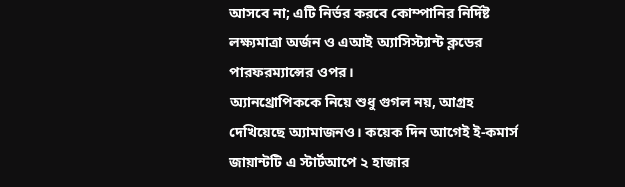আসবে না; এটি নির্ভর করবে কোম্পানির নির্দিষ্ট লক্ষ্যমাত্রা অর্জন ও এআই অ্যাসিস্ট্যান্ট ক্লডের পারফরম্যান্সের ওপর।
অ্যানথ্রোপিককে নিয়ে শুধু গুগল নয়, আগ্রহ দেখিয়েছে অ্যামাজনও। কয়েক দিন আগেই ই-কমার্স জায়ান্টটি এ স্টার্টআপে ২ হাজার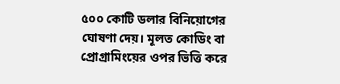৫০০ কোটি ডলার বিনিয়োগের ঘোষণা দেয়। মূলত কোডিং বা প্রোগ্রামিংয়ের ওপর ভিত্তি করে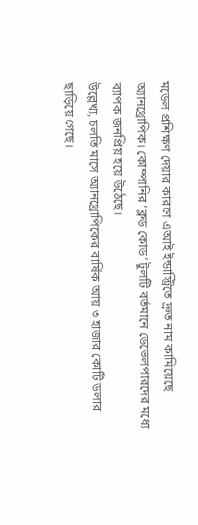মডেল প্রশিক্ষণ দেয়ার কারণে এআই ইন্ডাস্ট্রিতে দ্রুত নাম কামিয়েছে অ্যানথ্রোপিক। কোম্পানির ‘ক্লড কোড’ টুলটি বর্তমানে ডেভেলপারদের মধ্যে ব্যাপক জনপ্রিয় হয়ে উঠেছে।
উল্লেখ্য, চলতি মাসে অ্যানথ্রোপিকের বার্ষিক আয় ৩ হাজার কোটি ডলার ছাড়িয়ে গেছে।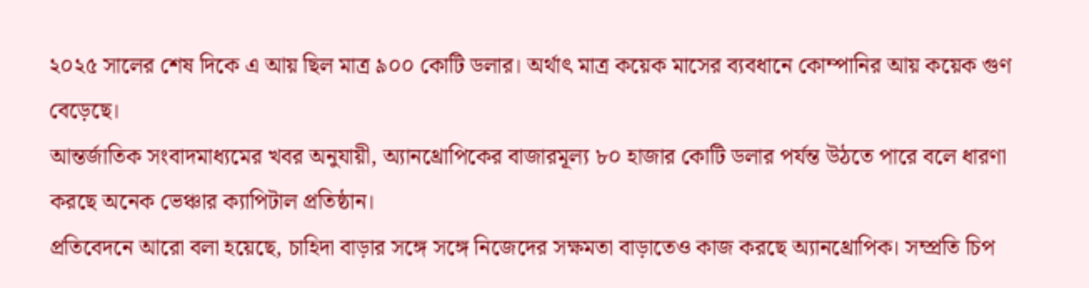২০২৫ সালের শেষ দিকে এ আয় ছিল মাত্র ৯০০ কোটি ডলার। অর্থাৎ মাত্র কয়েক মাসের ব্যবধানে কোম্পানির আয় কয়েক গুণ বেড়েছে।
আন্তর্জাতিক সংবাদমাধ্যমের খবর অনুযায়ী, অ্যানথ্রোপিকের বাজারমূল্য ৮০ হাজার কোটি ডলার পর্যন্ত উঠতে পারে বলে ধারণা করছে অনেক ভেঞ্চার ক্যাপিটাল প্রতিষ্ঠান।
প্রতিবেদনে আরো বলা হয়েছে, চাহিদা বাড়ার সঙ্গে সঙ্গে নিজেদের সক্ষমতা বাড়াতেও কাজ করছে অ্যানথ্রোপিক। সম্প্রতি চিপ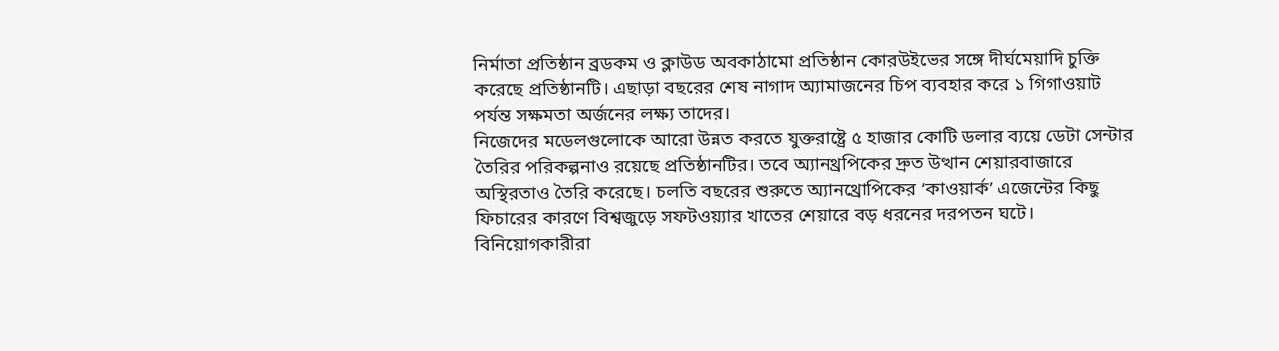নির্মাতা প্রতিষ্ঠান ব্রডকম ও ক্লাউড অবকাঠামো প্রতিষ্ঠান কোরউইভের সঙ্গে দীর্ঘমেয়াদি চুক্তি করেছে প্রতিষ্ঠানটি। এছাড়া বছরের শেষ নাগাদ অ্যামাজনের চিপ ব্যবহার করে ১ গিগাওয়াট পর্যন্ত সক্ষমতা অর্জনের লক্ষ্য তাদের।
নিজেদের মডেলগুলোকে আরো উন্নত করতে যুক্তরাষ্ট্রে ৫ হাজার কোটি ডলার ব্যয়ে ডেটা সেন্টার তৈরির পরিকল্পনাও রয়েছে প্রতিষ্ঠানটির। তবে অ্যানথ্রপিকের দ্রুত উত্থান শেয়ারবাজারে অস্থিরতাও তৈরি করেছে। চলতি বছরের শুরুতে অ্যানথ্রোপিকের ‘কাওয়ার্ক’ এজেন্টের কিছু ফিচারের কারণে বিশ্বজুড়ে সফটওয়্যার খাতের শেয়ারে বড় ধরনের দরপতন ঘটে।
বিনিয়োগকারীরা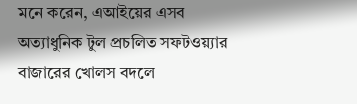মনে করেন, এআইয়ের এসব অত্যাধুনিক টুল প্রচলিত সফটওয়্যার বাজারের খোলস বদলে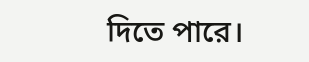দিতে পারে।